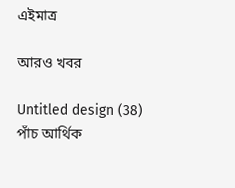এইমাত্র

আরও খবর

Untitled design (38)
পাঁচ আর্থিক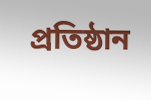প্রতিষ্ঠান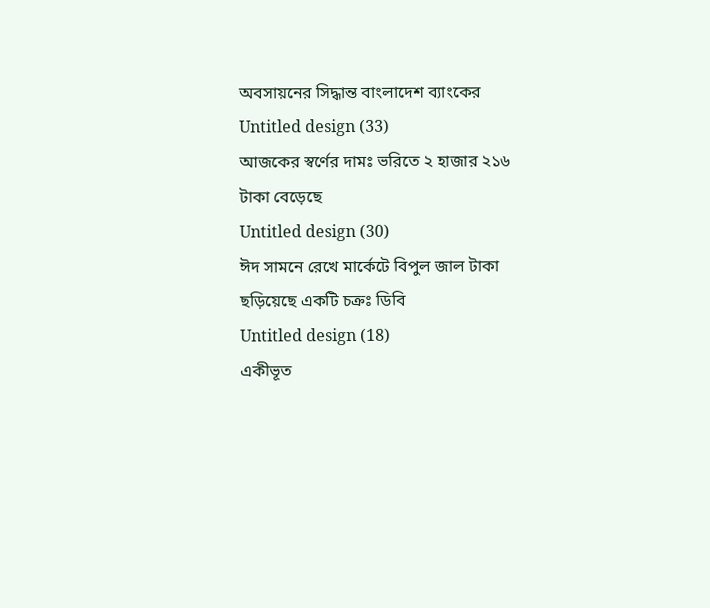অবসায়নের সিদ্ধান্ত বাংলাদেশ ব্যাংকের
Untitled design (33)
আজকের স্বর্ণের দামঃ ভরিতে ২ হাজার ২১৬ টাকা বেড়েছে
Untitled design (30)
ঈদ সামনে রেখে মার্কেটে বিপুল জাল টাকা ছড়িয়েছে একটি চক্রঃ ডিবি
Untitled design (18)
একীভূত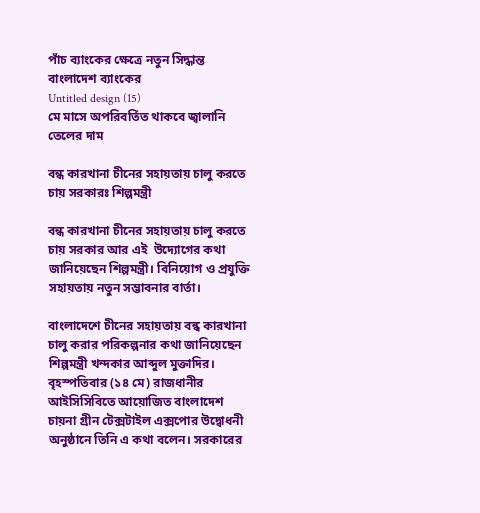পাঁচ ব্যাংকের ক্ষেত্রে নতুন সিদ্ধান্ত বাংলাদেশ ব্যাংকের
Untitled design (15)
মে মাসে অপরিবর্তিত থাকবে জ্বালানি তেলের দাম

বন্ধ কারখানা চীনের সহায়তায় চালু করতে চায় সরকারঃ শিল্পমন্ত্রী

বন্ধ কারখানা চীনের সহায়তায় চালু করতে চায় সরকার আর এই  উদ্যোগের কথা জানিয়েছেন শিল্পমন্ত্রী। বিনিয়োগ ও প্রযুক্তি সহায়তায় নতুন সম্ভাবনার বার্তা।

বাংলাদেশে চীনের সহায়তায় বন্ধ কারখানা চালু করার পরিকল্পনার কথা জানিয়েছেন শিল্পমন্ত্রী খন্দকার আব্দুল মুক্তাদির। বৃহস্পতিবার (১৪ মে) রাজধানীর আইসিসিবিতে আয়োজিত বাংলাদেশ চায়না গ্রীন টেক্সটাইল এক্সপোর উদ্বোধনী অনুষ্ঠানে তিনি এ কথা বলেন। সরকারের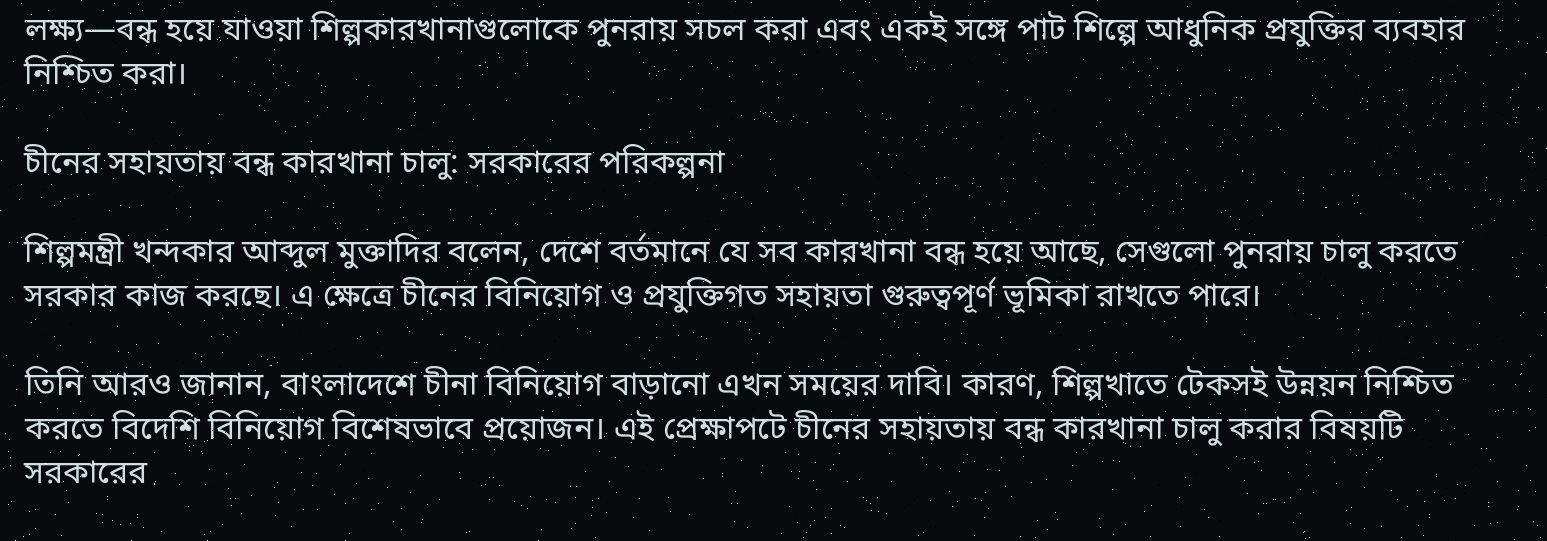লক্ষ্য—বন্ধ হয়ে যাওয়া শিল্পকারখানাগুলোকে পুনরায় সচল করা এবং একই সঙ্গে পাট শিল্পে আধুনিক প্রযুক্তির ব্যবহার নিশ্চিত করা।

চীনের সহায়তায় বন্ধ কারখানা চালু: সরকারের পরিকল্পনা

শিল্পমন্ত্রী খন্দকার আব্দুল মুক্তাদির বলেন, দেশে বর্তমানে যে সব কারখানা বন্ধ হয়ে আছে, সেগুলো পুনরায় চালু করতে সরকার কাজ করছে। এ ক্ষেত্রে চীনের বিনিয়োগ ও প্রযুক্তিগত সহায়তা গুরুত্বপূর্ণ ভূমিকা রাখতে পারে।

তিনি আরও জানান, বাংলাদেশে চীনা বিনিয়োগ বাড়ানো এখন সময়ের দাবি। কারণ, শিল্পখাতে টেকসই উন্নয়ন নিশ্চিত করতে বিদেশি বিনিয়োগ বিশেষভাবে প্রয়োজন। এই প্রেক্ষাপটে চীনের সহায়তায় বন্ধ কারখানা চালু করার বিষয়টি সরকারের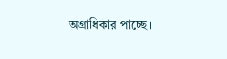অগ্রাধিকার পাচ্ছে।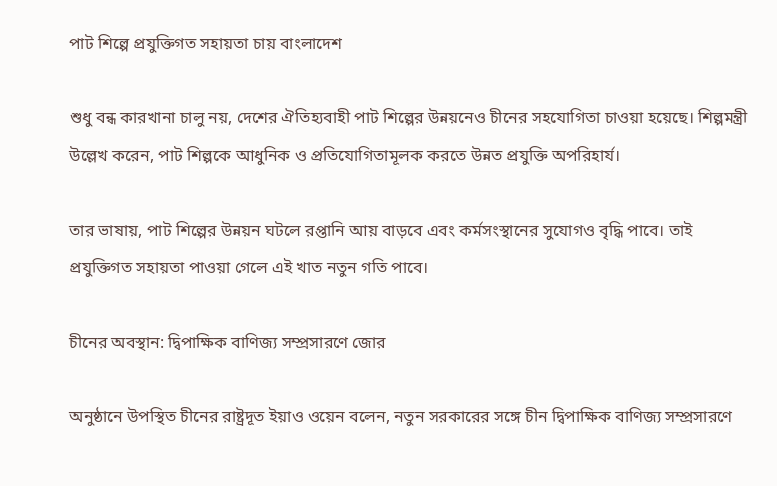পাট শিল্পে প্রযুক্তিগত সহায়তা চায় বাংলাদেশ

শুধু বন্ধ কারখানা চালু নয়, দেশের ঐতিহ্যবাহী পাট শিল্পের উন্নয়নেও চীনের সহযোগিতা চাওয়া হয়েছে। শিল্পমন্ত্রী উল্লেখ করেন, পাট শিল্পকে আধুনিক ও প্রতিযোগিতামূলক করতে উন্নত প্রযুক্তি অপরিহার্য।

তার ভাষায়, পাট শিল্পের উন্নয়ন ঘটলে রপ্তানি আয় বাড়বে এবং কর্মসংস্থানের সুযোগও বৃদ্ধি পাবে। তাই প্রযুক্তিগত সহায়তা পাওয়া গেলে এই খাত নতুন গতি পাবে।

চীনের অবস্থান: দ্বিপাক্ষিক বাণিজ্য সম্প্রসারণে জোর

অনুষ্ঠানে উপস্থিত চীনের রাষ্ট্রদূত ইয়াও ওয়েন বলেন, নতুন সরকারের সঙ্গে চীন দ্বিপাক্ষিক বাণিজ্য সম্প্রসারণে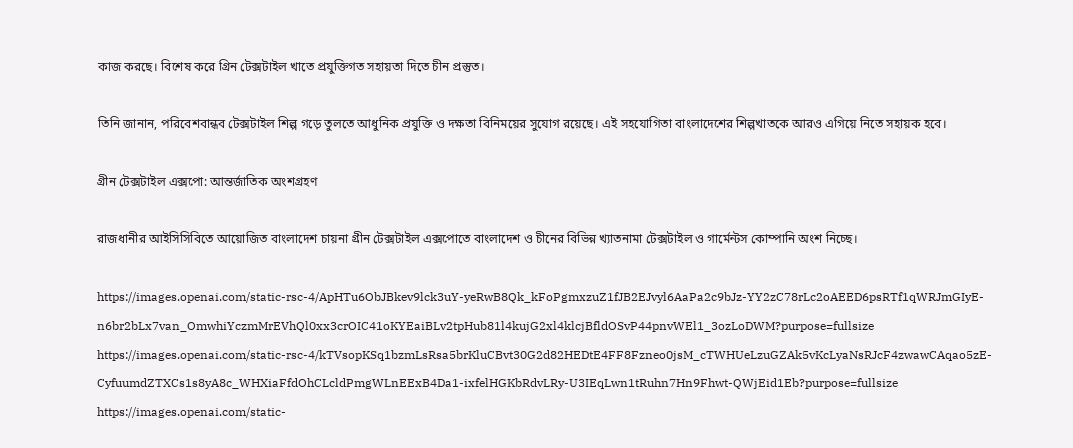কাজ করছে। বিশেষ করে গ্রিন টেক্সটাইল খাতে প্রযুক্তিগত সহায়তা দিতে চীন প্রস্তুত।

তিনি জানান, পরিবেশবান্ধব টেক্সটাইল শিল্প গড়ে তুলতে আধুনিক প্রযুক্তি ও দক্ষতা বিনিময়ের সুযোগ রয়েছে। এই সহযোগিতা বাংলাদেশের শিল্পখাতকে আরও এগিয়ে নিতে সহায়ক হবে।

গ্রীন টেক্সটাইল এক্সপো: আন্তর্জাতিক অংশগ্রহণ

রাজধানীর আইসিসিবিতে আয়োজিত বাংলাদেশ চায়না গ্রীন টেক্সটাইল এক্সপোতে বাংলাদেশ ও চীনের বিভিন্ন খ্যাতনামা টেক্সটাইল ও গার্মেন্টস কোম্পানি অংশ নিচ্ছে।

https://images.openai.com/static-rsc-4/ApHTu6ObJBkev9lck3uY-yeRwB8Qk_kFoPgmxzuZ1fJB2EJvyl6AaPa2c9bJz-YY2zC78rLc2oAEED6psRTf1qWRJmGIyE-n6br2bLx7van_OmwhiYczmMrEVhQl0xx3crOIC41oKYEaiBLv2tpHub81l4kujG2xl4klcjBfldOSvP44pnvWEl1_3ozLoDWM?purpose=fullsize
https://images.openai.com/static-rsc-4/kTVsopKSq1bzmLsRsa5brKluCBvt30G2d82HEDtE4FF8Fzneo0jsM_cTWHUeLzuGZAk5vKcLyaNsRJcF4zwawCAqao5zE-CyfuumdZTXCs1s8yA8c_WHXiaFfdOhCLcldPmgWLnEExB4Da1-ixfelHGKbRdvLRy-U3IEqLwn1tRuhn7Hn9Fhwt-QWjEid1Eb?purpose=fullsize
https://images.openai.com/static-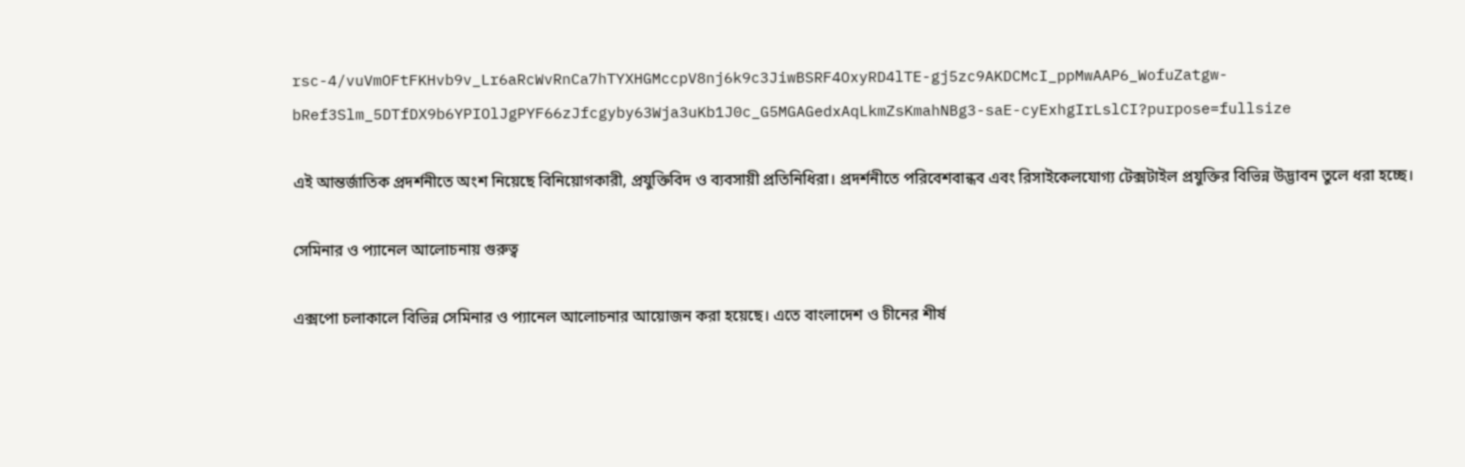rsc-4/vuVmOFtFKHvb9v_Lr6aRcWvRnCa7hTYXHGMccpV8nj6k9c3JiwBSRF4OxyRD4lTE-gj5zc9AKDCMcI_ppMwAAP6_WofuZatgw-bRef3Slm_5DTfDX9b6YPIOlJgPYF66zJfcgyby63Wja3uKb1J0c_G5MGAGedxAqLkmZsKmahNBg3-saE-cyExhgIrLslCI?purpose=fullsize

এই আন্তর্জাতিক প্রদর্শনীতে অংশ নিয়েছে বিনিয়োগকারী, প্রযুক্তিবিদ ও ব্যবসায়ী প্রতিনিধিরা। প্রদর্শনীতে পরিবেশবান্ধব এবং রিসাইকেলযোগ্য টেক্সটাইল প্রযুক্তির বিভিন্ন উদ্ভাবন তুলে ধরা হচ্ছে।

সেমিনার ও প্যানেল আলোচনায় গুরুত্ব

এক্সপো চলাকালে বিভিন্ন সেমিনার ও প্যানেল আলোচনার আয়োজন করা হয়েছে। এতে বাংলাদেশ ও চীনের শীর্ষ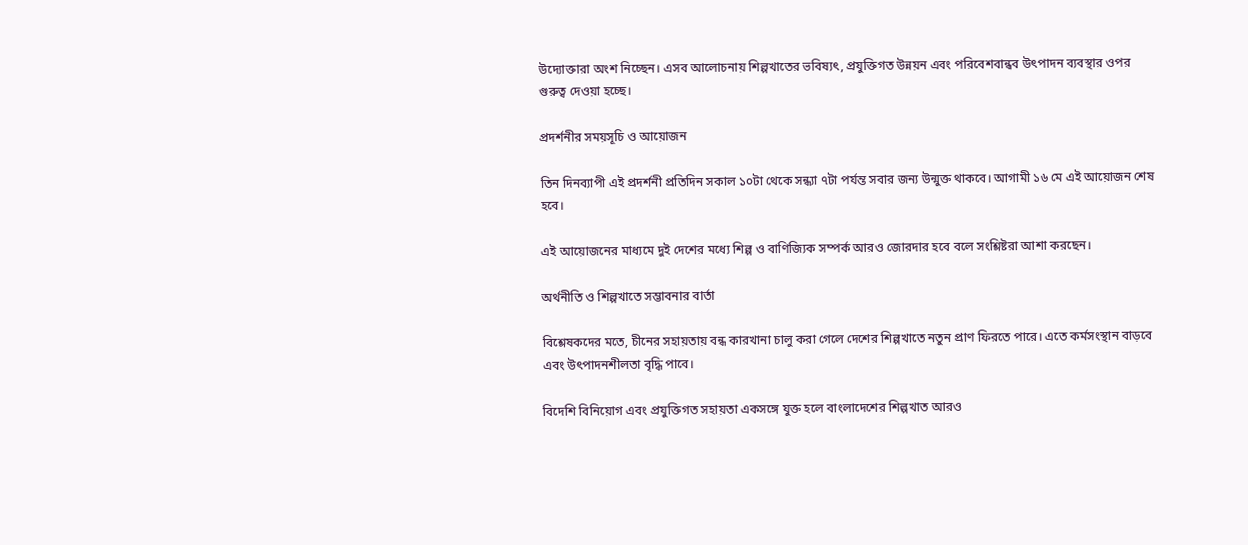উদ্যোক্তারা অংশ নিচ্ছেন। এসব আলোচনায় শিল্পখাতের ভবিষ্যৎ, প্রযুক্তিগত উন্নয়ন এবং পরিবেশবান্ধব উৎপাদন ব্যবস্থার ওপর গুরুত্ব দেওয়া হচ্ছে।

প্রদর্শনীর সময়সূচি ও আয়োজন

তিন দিনব্যাপী এই প্রদর্শনী প্রতিদিন সকাল ১০টা থেকে সন্ধ্যা ৭টা পর্যন্ত সবার জন্য উন্মুক্ত থাকবে। আগামী ১৬ মে এই আয়োজন শেষ হবে।

এই আয়োজনের মাধ্যমে দুই দেশের মধ্যে শিল্প ও বাণিজ্যিক সম্পর্ক আরও জোরদার হবে বলে সংশ্লিষ্টরা আশা করছেন।

অর্থনীতি ও শিল্পখাতে সম্ভাবনার বার্তা

বিশ্লেষকদের মতে, চীনের সহায়তায় বন্ধ কারখানা চালু করা গেলে দেশের শিল্পখাতে নতুন প্রাণ ফিরতে পারে। এতে কর্মসংস্থান বাড়বে এবং উৎপাদনশীলতা বৃদ্ধি পাবে।

বিদেশি বিনিয়োগ এবং প্রযুক্তিগত সহায়তা একসঙ্গে যুক্ত হলে বাংলাদেশের শিল্পখাত আরও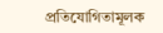প্রতিযোগিতামূলক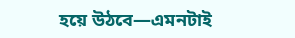হয়ে উঠবে—এমনটাই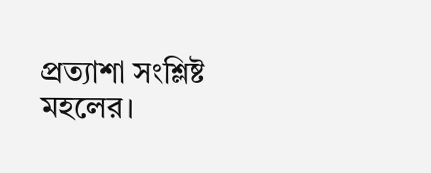প্রত্যাশা সংশ্লিষ্ট মহলের।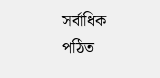সর্বাধিক পঠিত